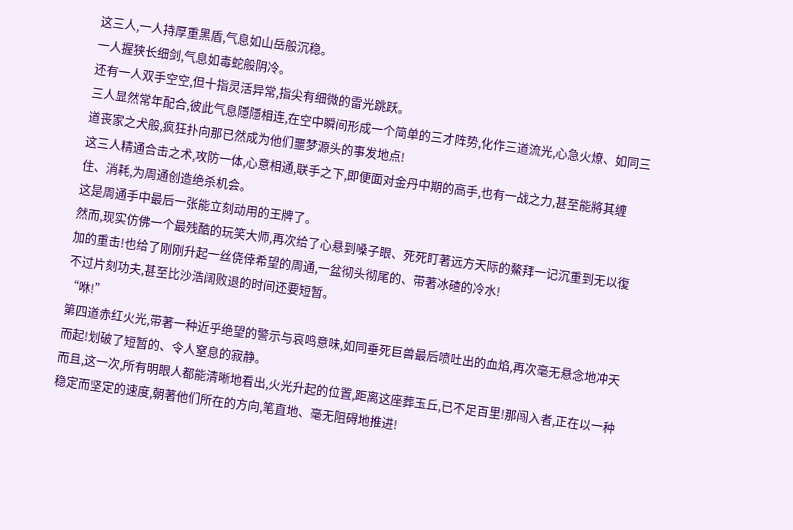这三人,一人持厚重黑盾,气息如山岳般沉稳。
一人握狭长细剑,气息如毒蛇般阴冷。
还有一人双手空空,但十指灵活异常,指尖有细微的雷光跳跃。
三人显然常年配合,彼此气息隱隱相连,在空中瞬间形成一个简单的三才阵势,化作三道流光,心急火燎、如同三道丧家之犬般,疯狂扑向那已然成为他们噩梦源头的事发地点!
这三人精通合击之术,攻防一体,心意相通,联手之下,即便面对金丹中期的高手,也有一战之力,甚至能將其缠住、消耗,为周通创造绝杀机会。
这是周通手中最后一张能立刻动用的王牌了。
然而,现实仿佛一个最残酷的玩笑大师,再次给了心悬到嗓子眼、死死盯著远方天际的鰲拜一记沉重到无以復加的重击!也给了刚刚升起一丝侥倖希望的周通,一盆彻头彻尾的、带著冰碴的冷水!
不过片刻功夫,甚至比沙浩阔败退的时间还要短暂。
“咻!”
第四道赤红火光,带著一种近乎绝望的警示与哀鸣意味,如同垂死巨兽最后喷吐出的血焰,再次毫无悬念地冲天而起!划破了短暂的、令人窒息的寂静。
而且,这一次,所有明眼人都能清晰地看出,火光升起的位置,距离这座葬玉丘,已不足百里!那闯入者,正在以一种稳定而坚定的速度,朝著他们所在的方向,笔直地、毫无阻碍地推进!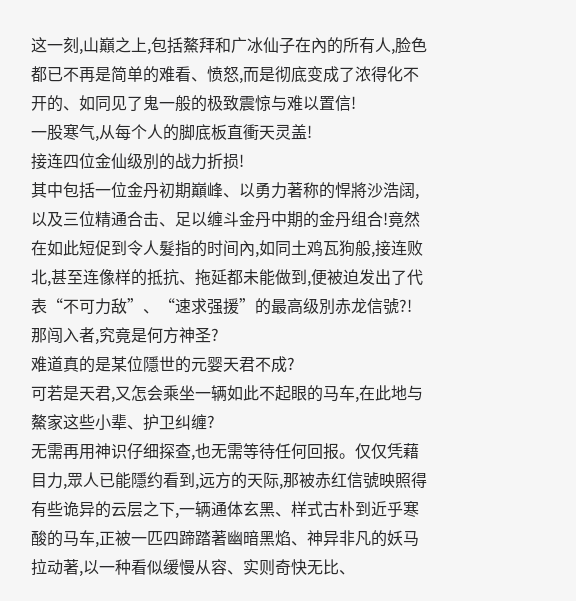这一刻,山巔之上,包括鰲拜和广冰仙子在內的所有人,脸色都已不再是简单的难看、愤怒,而是彻底变成了浓得化不开的、如同见了鬼一般的极致震惊与难以置信!
一股寒气,从每个人的脚底板直衝天灵盖!
接连四位金仙级別的战力折损!
其中包括一位金丹初期巔峰、以勇力著称的悍將沙浩阔,以及三位精通合击、足以缠斗金丹中期的金丹组合!竟然在如此短促到令人髮指的时间內,如同土鸡瓦狗般,接连败北,甚至连像样的抵抗、拖延都未能做到,便被迫发出了代表“不可力敌”、“速求强援”的最高级別赤龙信號?!
那闯入者,究竟是何方神圣?
难道真的是某位隱世的元婴天君不成?
可若是天君,又怎会乘坐一辆如此不起眼的马车,在此地与鰲家这些小辈、护卫纠缠?
无需再用神识仔细探查,也无需等待任何回报。仅仅凭藉目力,眾人已能隱约看到,远方的天际,那被赤红信號映照得有些诡异的云层之下,一辆通体玄黑、样式古朴到近乎寒酸的马车,正被一匹四蹄踏著幽暗黑焰、神异非凡的妖马拉动著,以一种看似缓慢从容、实则奇快无比、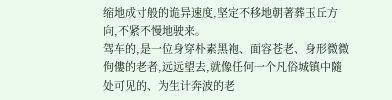缩地成寸般的诡异速度,坚定不移地朝著葬玉丘方向,不紧不慢地驶来。
驾车的,是一位身穿朴素黑袍、面容苍老、身形微微佝僂的老者,远远望去,就像任何一个凡俗城镇中隨处可见的、为生计奔波的老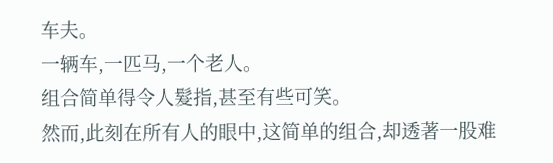车夫。
一辆车,一匹马,一个老人。
组合简单得令人髮指,甚至有些可笑。
然而,此刻在所有人的眼中,这简单的组合,却透著一股难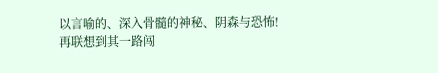以言喻的、深入骨髓的神秘、阴森与恐怖!
再联想到其一路闯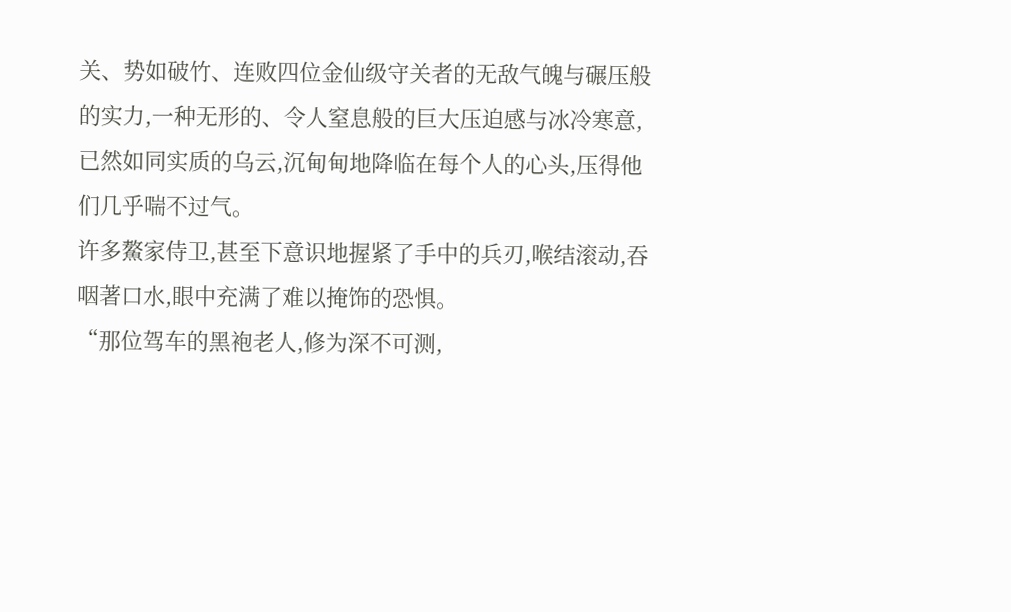关、势如破竹、连败四位金仙级守关者的无敌气魄与碾压般的实力,一种无形的、令人窒息般的巨大压迫感与冰冷寒意,已然如同实质的乌云,沉甸甸地降临在每个人的心头,压得他们几乎喘不过气。
许多鰲家侍卫,甚至下意识地握紧了手中的兵刃,喉结滚动,吞咽著口水,眼中充满了难以掩饰的恐惧。
“那位驾车的黑袍老人,修为深不可测,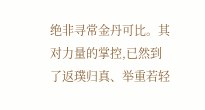绝非寻常金丹可比。其对力量的掌控,已然到了返璞归真、举重若轻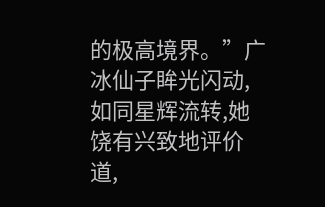的极高境界。”广冰仙子眸光闪动,如同星辉流转,她饶有兴致地评价道,